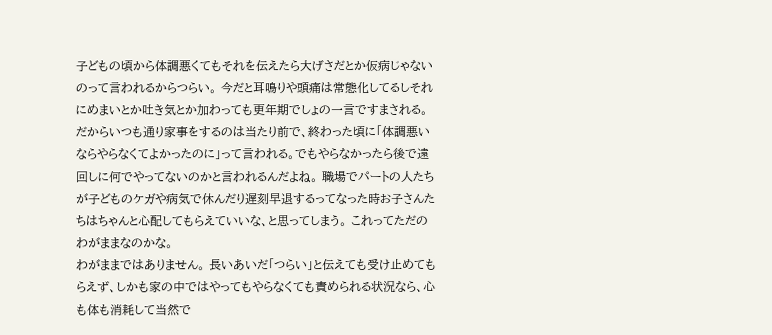子どもの頃から体調悪くてもそれを伝えたら大げさだとか仮病じゃないのって言われるからつらい。 今だと耳鳴りや頭痛は常態化してるしそれにめまいとか吐き気とか加わっても更年期でしょの一言ですまされる。 だからいつも通り家事をするのは当たり前で、終わった頃に「体調悪いならやらなくてよかったのに」って言われる。でもやらなかったら後で遠回しに何でやってないのかと言われるんだよね。 職場でパートの人たちが子どものケガや病気で休んだり遅刻早退するってなった時お子さんたちはちゃんと心配してもらえていいな、と思ってしまう。 これってただのわがままなのかな。
わがままではありません。 長いあいだ「つらい」と伝えても受け止めてもらえず、しかも家の中ではやってもやらなくても責められる状況なら、心も体も消耗して当然で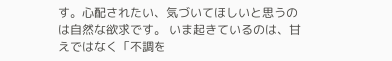す。心配されたい、気づいてほしいと思うのは自然な欲求です。 いま起きているのは、甘えではなく「不調を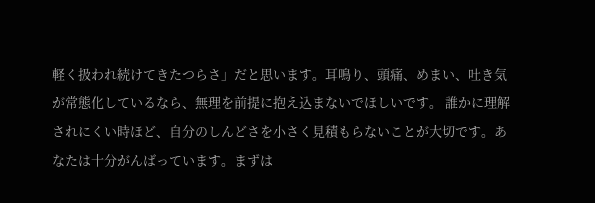軽く扱われ続けてきたつらさ」だと思います。耳鳴り、頭痛、めまい、吐き気が常態化しているなら、無理を前提に抱え込まないでほしいです。 誰かに理解されにくい時ほど、自分のしんどさを小さく見積もらないことが大切です。あなたは十分がんばっています。まずは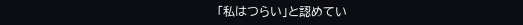「私はつらい」と認めてい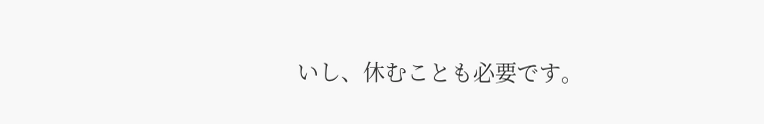いし、休むことも必要です。